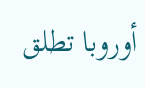أوروبا تطلق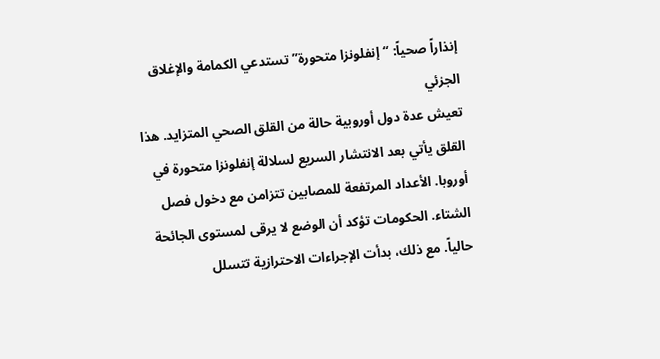إنذاراً صحياً: “إنفلونزا متحورة” تستدعي الكمامة والإغلاق الجزئي
تعيش عدة دول أوروبية حالة من القلق الصحي المتزايد. هذا القلق يأتي بعد الانتشار السريع لسلالة إنفلونزا متحورة في أوروبا. الأعداد المرتفعة للمصابين تتزامن مع دخول فصل الشتاء. الحكومات تؤكد أن الوضع لا يرقى لمستوى الجائحة حالياً. مع ذلك، بدأت الإجراءات الاحترازية تتسلل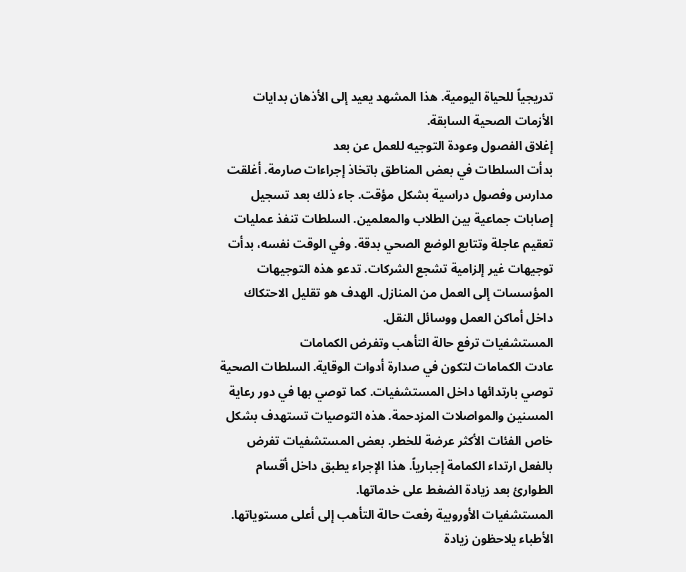تدريجياً للحياة اليومية. هذا المشهد يعيد إلى الأذهان بدايات الأزمات الصحية السابقة.
إغلاق الفصول وعودة التوجيه للعمل عن بعد
بدأت السلطات في بعض المناطق باتخاذ إجراءات صارمة. أغلقت مدارس وفصول دراسية بشكل مؤقت. جاء ذلك بعد تسجيل إصابات جماعية بين الطلاب والمعلمين. السلطات تنفذ عمليات تعقيم عاجلة وتتابع الوضع الصحي بدقة. وفي الوقت نفسه، بدأت توجيهات غير إلزامية تشجع الشركات. تدعو هذه التوجيهات المؤسسات إلى العمل من المنازل. الهدف هو تقليل الاحتكاك داخل أماكن العمل ووسائل النقل.
المستشفيات ترفع حالة التأهب وتفرض الكمامات
عادت الكمامات لتكون في صدارة أدوات الوقاية. السلطات الصحية توصي بارتدائها داخل المستشفيات. كما توصي بها في دور رعاية المسنين والمواصلات المزدحمة. هذه التوصيات تستهدف بشكل خاص الفئات الأكثر عرضة للخطر. بعض المستشفيات تفرض بالفعل ارتداء الكمامة إجبارياً. هذا الإجراء يطبق داخل أقسام الطوارئ بعد زيادة الضغط على خدماتها.
المستشفيات الأوروبية رفعت حالة التأهب إلى أعلى مستوياتها. الأطباء يلاحظون زيادة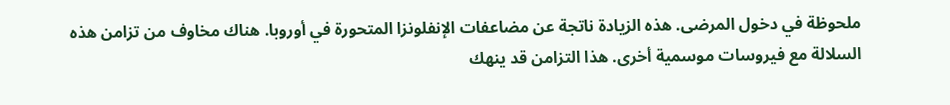ملحوظة في دخول المرضى. هذه الزيادة ناتجة عن مضاعفات الإنفلونزا المتحورة في أوروبا. هناك مخاوف من تزامن هذه السلالة مع فيروسات موسمية أخرى. هذا التزامن قد ينهك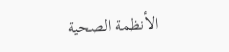الأنظمة الصحية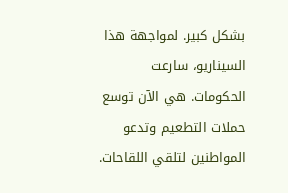بشكل كبير. لمواجهة هذا السيناريو، سارعت الحكومات. هي الآن توسع حملات التطعيم وتدعو المواطنين لتلقي اللقاحات.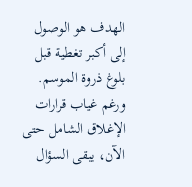الهدف هو الوصول إلى أكبر تغطية قبل بلوغ ذروة الموسم.
ورغم غياب قرارات الإغلاق الشامل حتى الآن، يبقى السؤال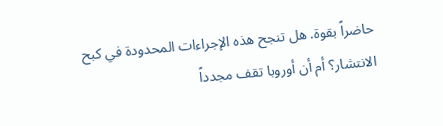حاضراً بقوة. هل تنجح هذه الإجراءات المحدودة في كبح الانتشار؟ أم أن أوروبا تقف مجدداً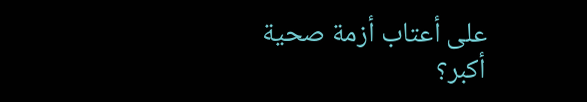على أعتاب أزمة صحية أكبر؟